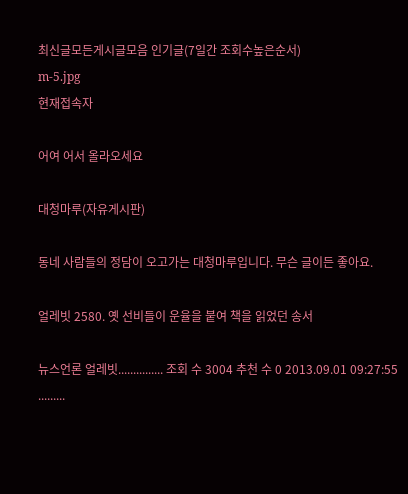최신글모든게시글모음 인기글(7일간 조회수높은순서)
m-5.jpg
현재접속자

어여 어서 올라오세요

대청마루(자유게시판)

동네 사람들의 정담이 오고가는 대청마루입니다. 무슨 글이든 좋아요.

얼레빗 2580. 옛 선비들이 운율을 붙여 책을 읽었던 송서

뉴스언론 얼레빗............... 조회 수 3004 추천 수 0 2013.09.01 09:27:55
.........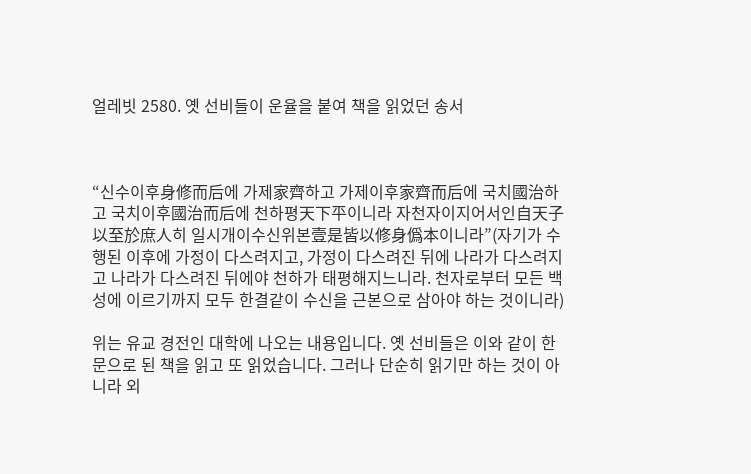얼레빗 2580. 옛 선비들이 운율을 붙여 책을 읽었던 송서



“신수이후身修而后에 가제家齊하고 가제이후家齊而后에 국치國治하고 국치이후國治而后에 천하평天下平이니라 자천자이지어서인自天子以至於庶人히 일시개이수신위본壹是皆以修身僞本이니라”(자기가 수행된 이후에 가정이 다스려지고, 가정이 다스려진 뒤에 나라가 다스려지고 나라가 다스려진 뒤에야 천하가 태평해지느니라. 천자로부터 모든 백성에 이르기까지 모두 한결같이 수신을 근본으로 삼아야 하는 것이니라)

위는 유교 경전인 대학에 나오는 내용입니다. 옛 선비들은 이와 같이 한문으로 된 책을 읽고 또 읽었습니다. 그러나 단순히 읽기만 하는 것이 아니라 외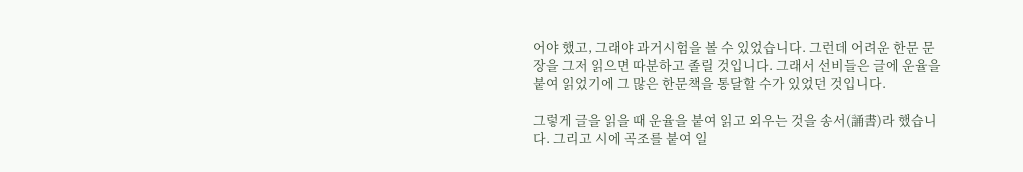어야 했고, 그래야 과거시험을 볼 수 있었습니다. 그런데 어려운 한문 문장을 그저 읽으면 따분하고 졸릴 것입니다. 그래서 선비들은 글에 운율을 붙여 읽었기에 그 많은 한문책을 통달할 수가 있었던 것입니다.

그렇게 글을 읽을 때 운율을 붙여 읽고 외우는 것을 송서(誦書)라 했습니다. 그리고 시에 곡조를 붙여 일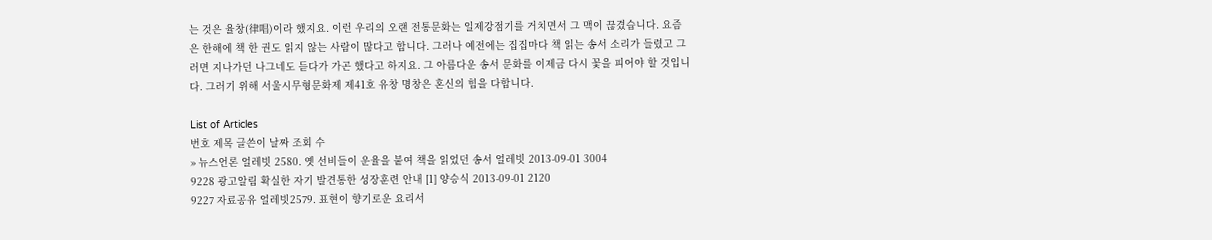는 것은 율창(律唱)이라 했지요. 이런 우리의 오랜 전통문화는 일제강점기를 거치면서 그 맥이 끊겼습니다. 요즘은 한해에 책 한 권도 읽지 않는 사람이 많다고 합니다. 그러나 예전에는 집집마다 책 읽는 송서 소리가 들렸고 그러면 지나가던 나그네도 듣다가 가곤 했다고 하지요. 그 아름다운 송서 문화를 이제금 다시 꽃을 피어야 할 것입니다. 그러기 위해 서울시무형문화제 제41호 유창 명창은 혼신의 힘을 다합니다.

List of Articles
번호 제목 글쓴이 날짜 조회 수
» 뉴스언론 얼레빗 2580. 옛 선비들이 운율을 붙여 책을 읽었던 송서 얼레빗 2013-09-01 3004
9228 광고알림 확실한 자기 발견통한 성장훈련 안내 [1] 양승식 2013-09-01 2120
9227 자료공유 얼레빗2579. 표현이 향기로운 요리서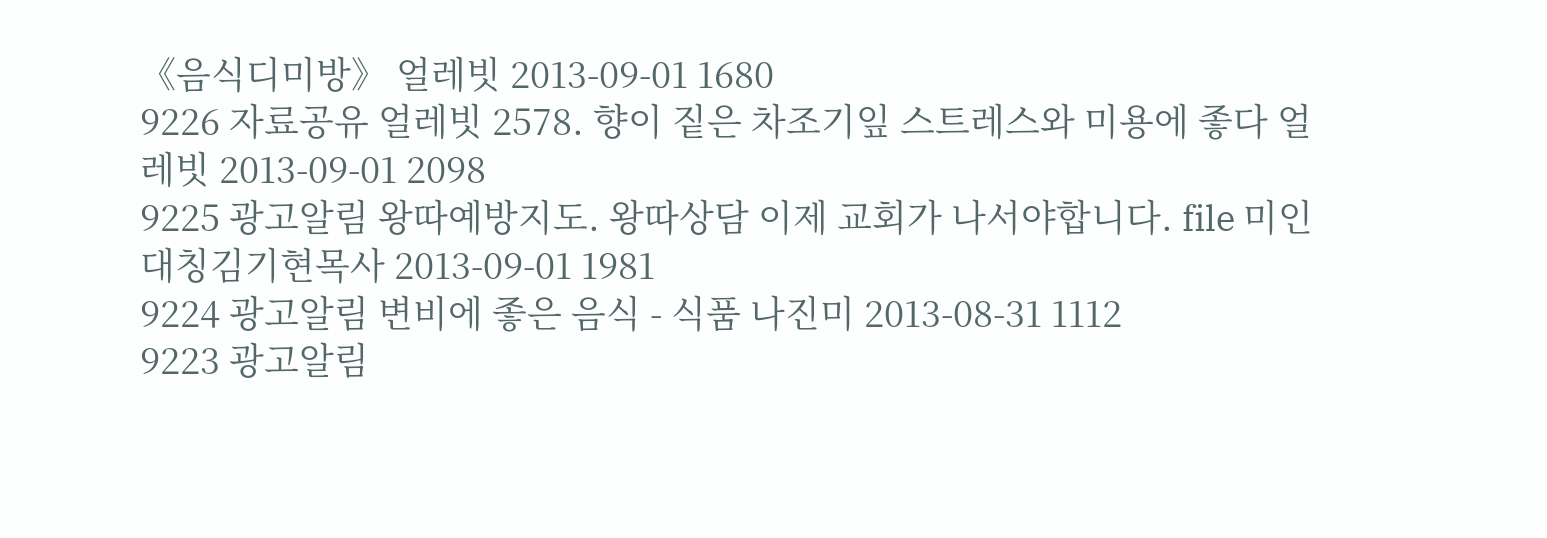《음식디미방》 얼레빗 2013-09-01 1680
9226 자료공유 얼레빗 2578. 향이 짙은 차조기잎 스트레스와 미용에 좋다 얼레빗 2013-09-01 2098
9225 광고알림 왕따예방지도. 왕따상담 이제 교회가 나서야합니다. file 미인대칭김기현목사 2013-09-01 1981
9224 광고알림 변비에 좋은 음식 - 식품 나진미 2013-08-31 1112
9223 광고알림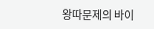왕따문제의 바이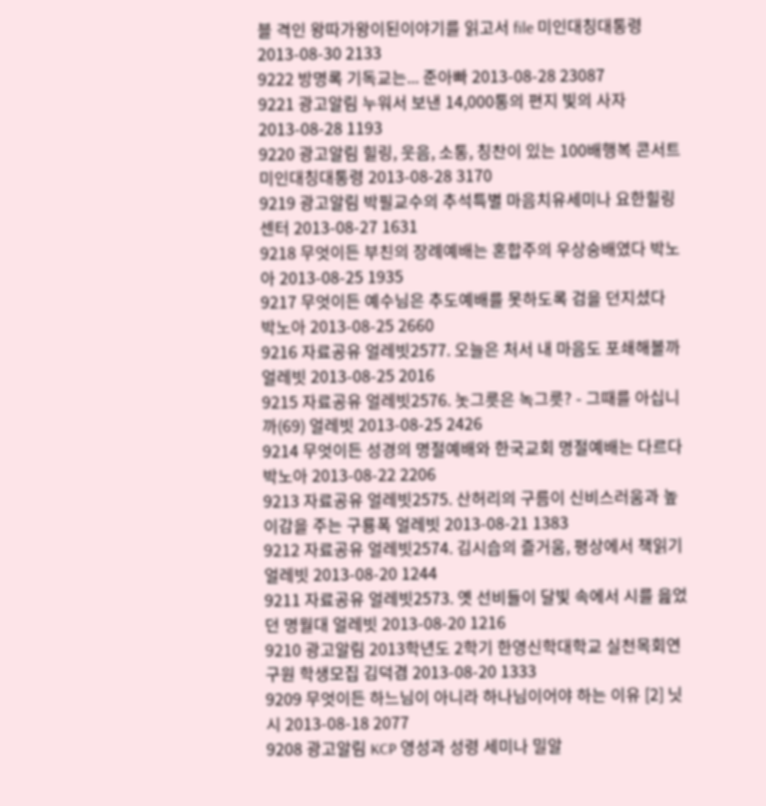블 격인 왕따가왕이된이야기를 읽고서 file 미인대칭대통령 2013-08-30 2133
9222 방명록 기독교는... 준아빠 2013-08-28 23087
9221 광고알림 누워서 보낸 14,000통의 편지 빛의 사자 2013-08-28 1193
9220 광고알림 힐링, 웃음, 소통, 칭찬이 있는 100배행복 콘서트 미인대칭대통령 2013-08-28 3170
9219 광고알림 박필교수의 추석특별 마음치유세미나 요한힐링센터 2013-08-27 1631
9218 무엇이든 부친의 장례예배는 혼합주의 우상숭배였다 박노아 2013-08-25 1935
9217 무엇이든 예수님은 추도예배를 못하도록 검을 던지셨다 박노아 2013-08-25 2660
9216 자료공유 얼레빗2577. 오늘은 처서 내 마음도 포쇄해볼까 얼레빗 2013-08-25 2016
9215 자료공유 얼레빗2576. 놋그릇은 녹그릇? - 그때를 아십니까(69) 얼레빗 2013-08-25 2426
9214 무엇이든 성경의 명절예배와 한국교회 명절예배는 다르다 박노아 2013-08-22 2206
9213 자료공유 얼레빗2575. 산허리의 구름이 신비스러움과 높이감을 주는 구룡폭 얼레빗 2013-08-21 1383
9212 자료공유 얼레빗2574. 김시습의 즐거움, 평상에서 책읽기 얼레빗 2013-08-20 1244
9211 자료공유 얼레빗2573. 옛 선비들이 달빛 속에서 시를 읊었던 명월대 얼레빗 2013-08-20 1216
9210 광고알림 2013학년도 2학기 한영신학대학교 실천목회연구원 학생모집 김덕겸 2013-08-20 1333
9209 무엇이든 하느님이 아니라 하나님이어야 하는 이유 [2] 닛시 2013-08-18 2077
9208 광고알림 KCP 영성과 성령 세미나 밀알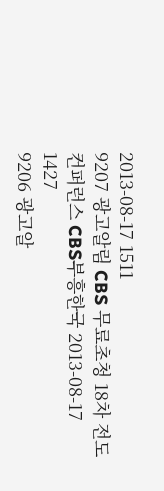2013-08-17 1511
9207 광고알림 CBS 무료초청 18차 전도컨퍼런스 CBS부흥한국 2013-08-17 1427
9206 광고알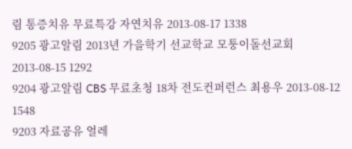림 통증치유 무료특강 자연치유 2013-08-17 1338
9205 광고알림 2013년 가을학기 선교학교 모퉁이돌선교회 2013-08-15 1292
9204 광고알림 CBS 무료초청 18차 전도컨퍼런스 최용우 2013-08-12 1548
9203 자료공유 얼레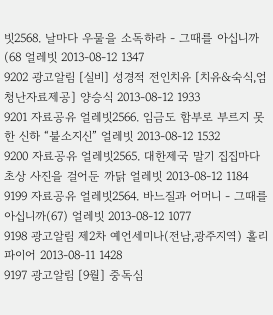빗2568. 날마다 우물을 소독하라 - 그때를 아십니까(68 얼레빗 2013-08-12 1347
9202 광고알림 [실비] 성경적 전인치유 [치유&숙식,엄청난자료제공] 양승식 2013-08-12 1933
9201 자료공유 얼레빗2566. 임금도 함부로 부르지 못한 신하 “불소지신” 얼레빗 2013-08-12 1532
9200 자료공유 얼레빗2565. 대한제국 말기 집집마다 초상 사진을 걸어둔 까닭 얼레빗 2013-08-12 1184
9199 자료공유 얼레빗2564. 바느질과 어머니 - 그때를 아십니까(67) 얼레빗 2013-08-12 1077
9198 광고알림 제2차 예언세미나(전남,광주지역) 홀리파이어 2013-08-11 1428
9197 광고알림 [9월] 중독심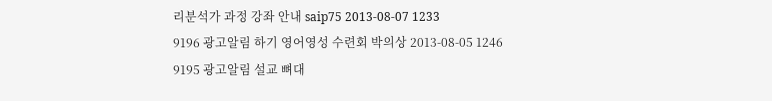리분석가 과정 강좌 안내 saip75 2013-08-07 1233
9196 광고알림 하기 영어영성 수련회 박의상 2013-08-05 1246
9195 광고알림 설교 뼈대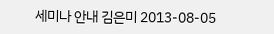세미나 안내 김은미 2013-08-05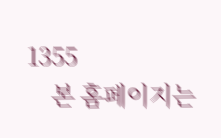1355
    본 홈페이지는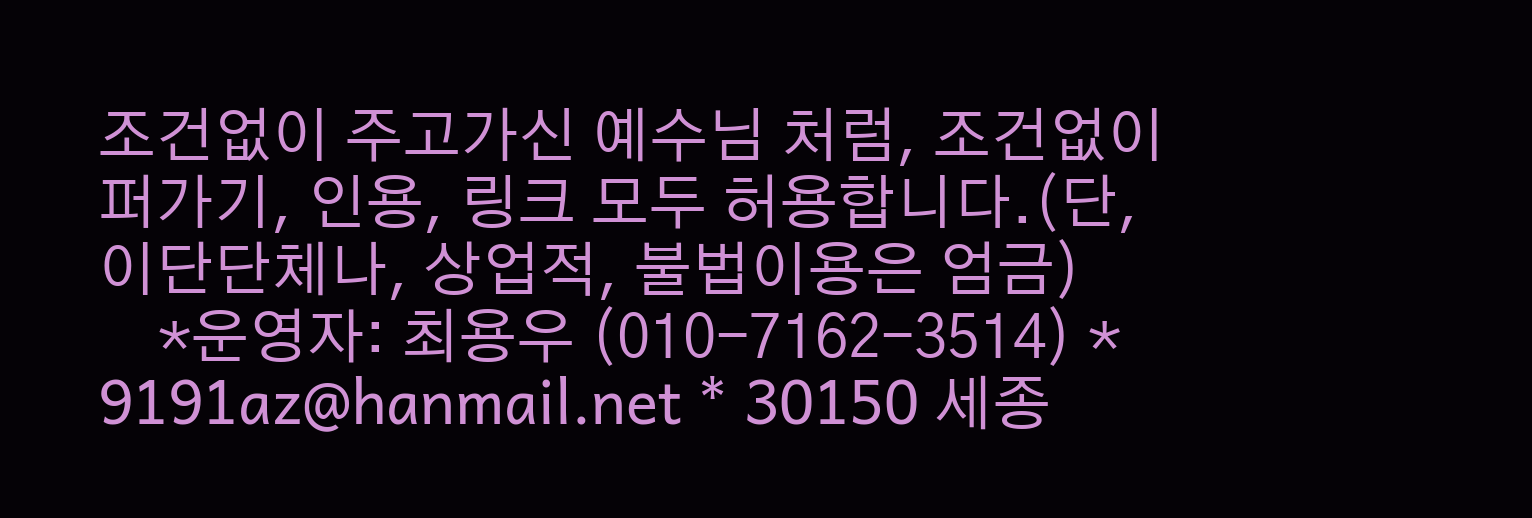조건없이 주고가신 예수님 처럼, 조건없이 퍼가기, 인용, 링크 모두 허용합니다.(단, 이단단체나, 상업적, 불법이용은 엄금)
    *운영자: 최용우 (010-7162-3514) * 9191az@hanmail.net * 30150 세종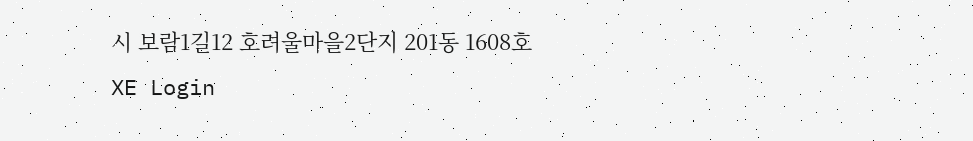시 보람1길12 호려울마을2단지 201동 1608호
XE Login